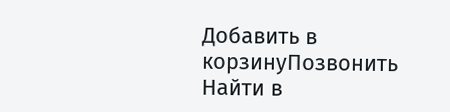Добавить в корзинуПозвонить
Найти в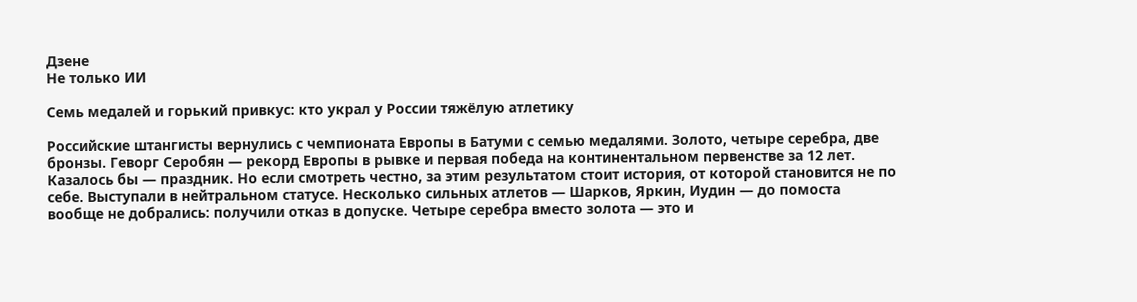Дзене
Не только ИИ

Семь медалей и горький привкус: кто украл у России тяжёлую атлетику

Российские штангисты вернулись с чемпионата Европы в Батуми с семью медалями. Золото, четыре серебра, две бронзы. Геворг Серобян — рекорд Европы в рывке и первая победа на континентальном первенстве за 12 лет. Казалось бы — праздник. Но если смотреть честно, за этим результатом стоит история, от которой становится не по себе. Выступали в нейтральном статусе. Несколько сильных атлетов — Шарков, Яркин, Иудин — до помоста вообще не добрались: получили отказ в допуске. Четыре серебра вместо золота — это и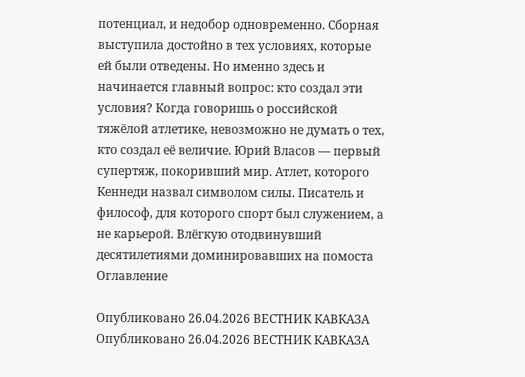потенциал, и недобор одновременно. Сборная выступила достойно в тех условиях, которые ей были отведены. Но именно здесь и начинается главный вопрос: кто создал эти условия? Когда говоришь о российской тяжёлой атлетике, невозможно не думать о тех, кто создал её величие. Юрий Власов — первый супертяж, покоривший мир. Атлет, которого Кеннеди назвал символом силы. Писатель и философ, для которого спорт был служением, а не карьерой. Влёгкую отодвинувший десятилетиями доминировавших на помоста
Оглавление

Опубликовано 26.04.2026 ВЕСТНИК КАВКАЗА
Опубликовано 26.04.2026 ВЕСТНИК КАВКАЗА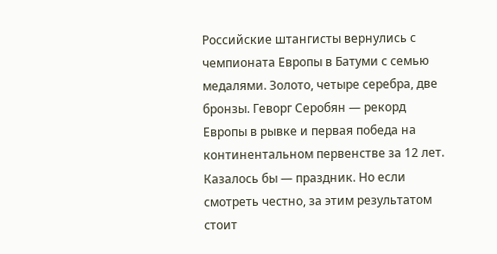Российские штангисты вернулись с чемпионата Европы в Батуми с семью медалями. Золото, четыре серебра, две бронзы. Геворг Серобян — рекорд Европы в рывке и первая победа на континентальном первенстве за 12 лет. Казалось бы — праздник. Но если смотреть честно, за этим результатом стоит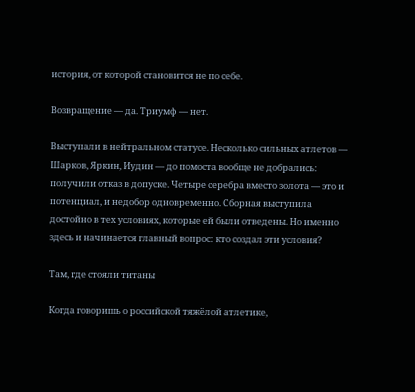история, от которой становится не по себе.

Возвращение — да. Триумф — нет.

Выступали в нейтральном статусе. Несколько сильных атлетов — Шарков, Яркин, Иудин — до помоста вообще не добрались: получили отказ в допуске. Четыре серебра вместо золота — это и потенциал, и недобор одновременно. Сборная выступила достойно в тех условиях, которые ей были отведены. Но именно здесь и начинается главный вопрос: кто создал эти условия?

Там, где стояли титаны

Когда говоришь о российской тяжёлой атлетике,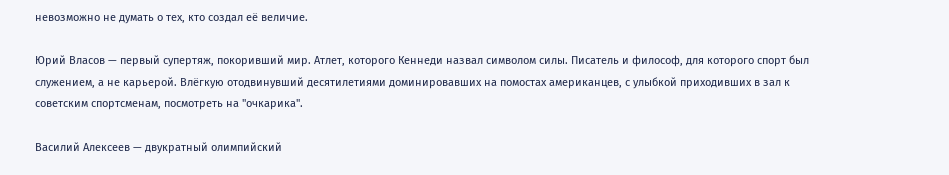невозможно не думать о тех, кто создал её величие.

Юрий Власов — первый супертяж, покоривший мир. Атлет, которого Кеннеди назвал символом силы. Писатель и философ, для которого спорт был служением, а не карьерой. Влёгкую отодвинувший десятилетиями доминировавших на помостах американцев, с улыбкой приходивших в зал к советским спортсменам, посмотреть на "очкарика".

Василий Алексеев — двукратный олимпийский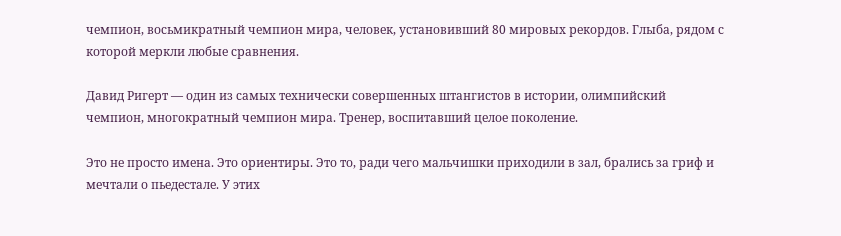чемпион, восьмикратный чемпион мира, человек, установивший 80 мировых рекордов. Глыба, рядом с которой меркли любые сравнения.

Давид Ригерт — один из самых технически совершенных штангистов в истории, олимпийский чемпион, многократный чемпион мира. Тренер, воспитавший целое поколение.

Это не просто имена. Это ориентиры. Это то, ради чего мальчишки приходили в зал, брались за гриф и мечтали о пьедестале. У этих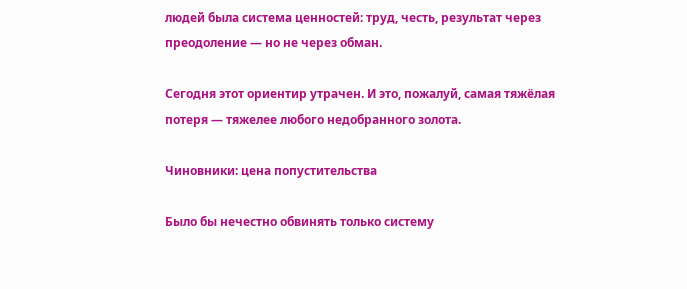людей была система ценностей: труд, честь, результат через преодоление — но не через обман.

Сегодня этот ориентир утрачен. И это, пожалуй, самая тяжёлая потеря — тяжелее любого недобранного золота.

Чиновники: цена попустительства

Было бы нечестно обвинять только систему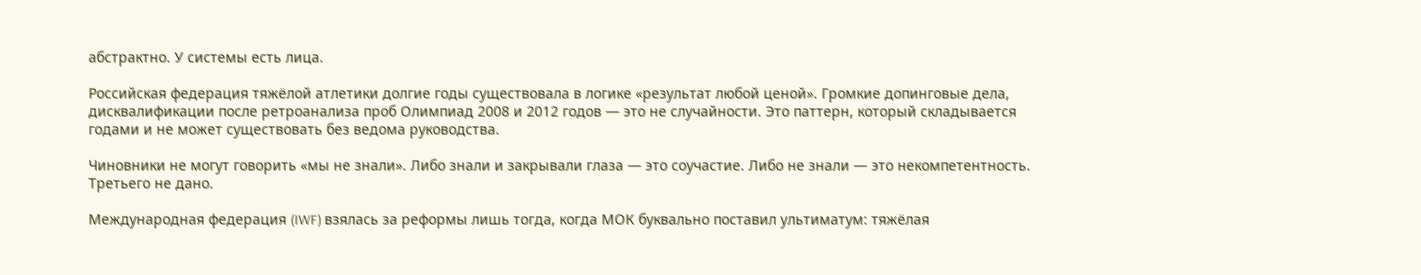абстрактно. У системы есть лица.

Российская федерация тяжёлой атлетики долгие годы существовала в логике «результат любой ценой». Громкие допинговые дела, дисквалификации после ретроанализа проб Олимпиад 2008 и 2012 годов — это не случайности. Это паттерн, который складывается годами и не может существовать без ведома руководства.

Чиновники не могут говорить «мы не знали». Либо знали и закрывали глаза — это соучастие. Либо не знали — это некомпетентность. Третьего не дано.

Международная федерация (IWF) взялась за реформы лишь тогда, когда МОК буквально поставил ультиматум: тяжёлая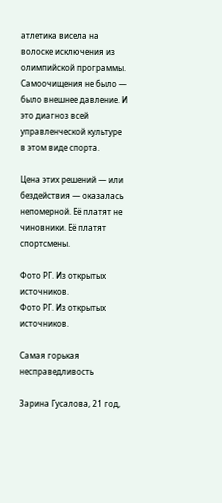атлетика висела на волоске исключения из олимпийской программы. Самоочищения не было — было внешнее давление. И это диагноз всей управленческой культуре в этом виде спорта.

Цена этих решений — или бездействия — оказалась непомерной. Её платят не чиновники. Её платят спортсмены.

Фото РГ. Из открытых источников.
Фото РГ. Из открытых источников.

Самая горькая несправедливость

Зарина Гусалова, 21 год,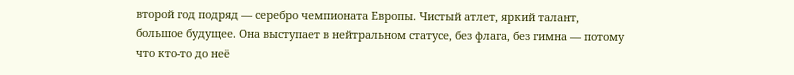второй год подряд — серебро чемпионата Европы. Чистый атлет, яркий талант, большое будущее. Она выступает в нейтральном статусе, без флага, без гимна — потому что кто-то до неё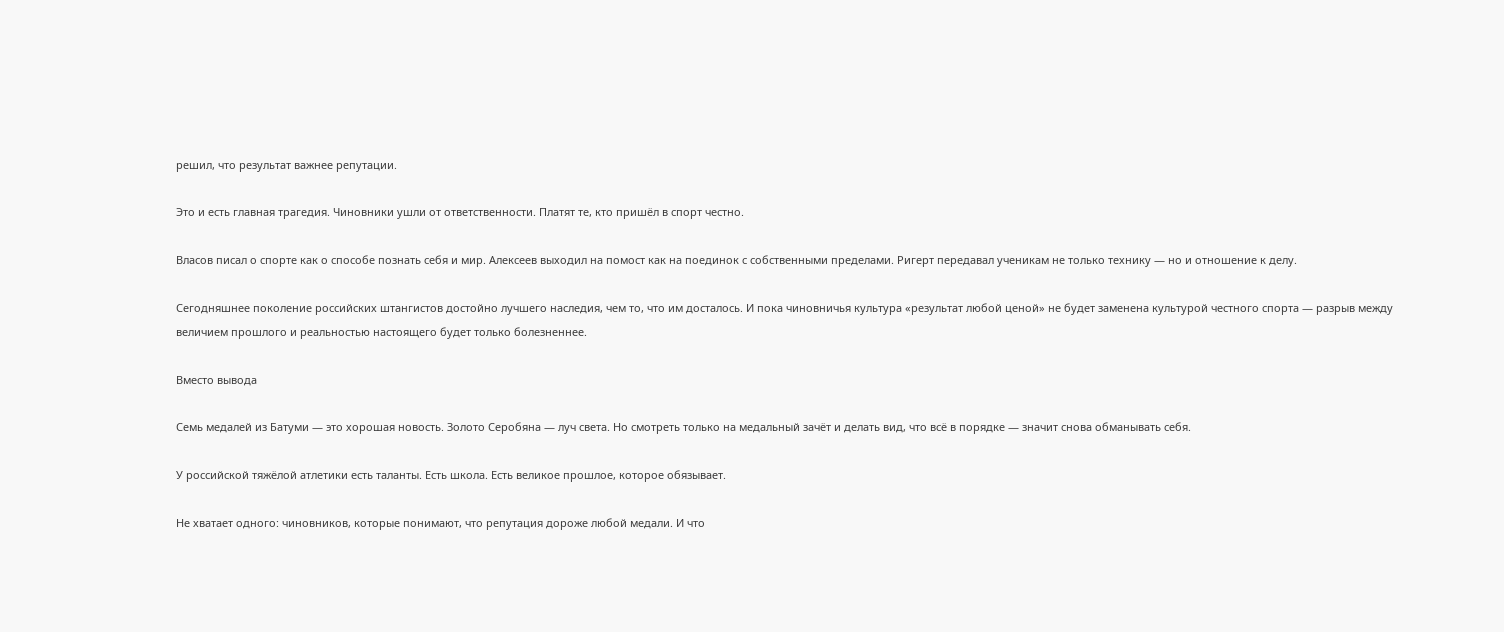решил, что результат важнее репутации.

Это и есть главная трагедия. Чиновники ушли от ответственности. Платят те, кто пришёл в спорт честно.

Власов писал о спорте как о способе познать себя и мир. Алексеев выходил на помост как на поединок с собственными пределами. Ригерт передавал ученикам не только технику — но и отношение к делу.

Сегодняшнее поколение российских штангистов достойно лучшего наследия, чем то, что им досталось. И пока чиновничья культура «результат любой ценой» не будет заменена культурой честного спорта — разрыв между величием прошлого и реальностью настоящего будет только болезненнее.

Вместо вывода

Семь медалей из Батуми — это хорошая новость. Золото Серобяна — луч света. Но смотреть только на медальный зачёт и делать вид, что всё в порядке — значит снова обманывать себя.

У российской тяжёлой атлетики есть таланты. Есть школа. Есть великое прошлое, которое обязывает.

Не хватает одного: чиновников, которые понимают, что репутация дороже любой медали. И что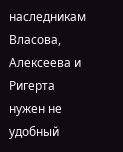наследникам Власова, Алексеева и Ригерта нужен не удобный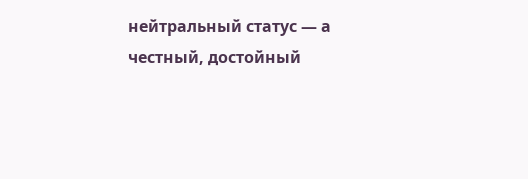нейтральный статус — а честный, достойный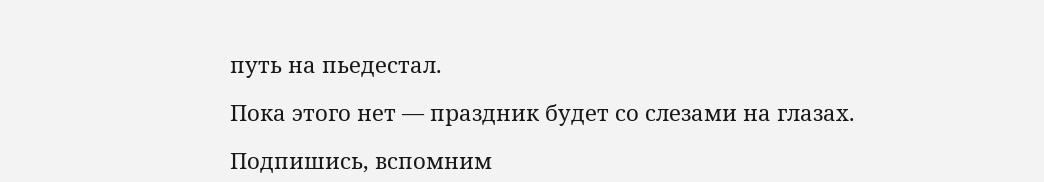путь на пьедестал.

Пока этого нет — праздник будет со слезами на глазах.

Подпишись, вспомним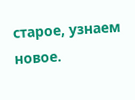старое, узнаем новое.